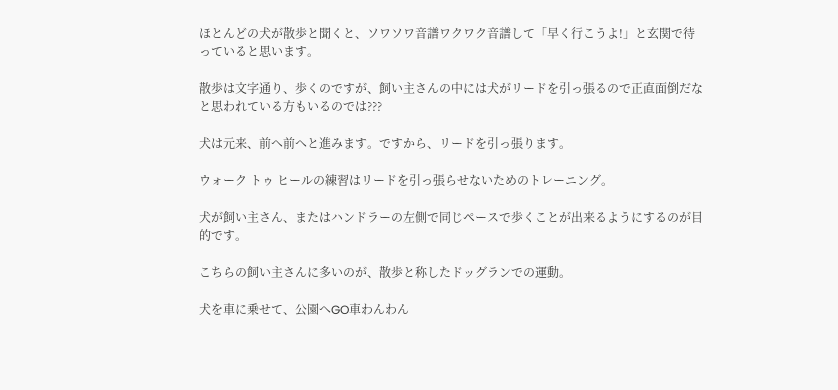ほとんどの犬が散歩と聞くと、ソワソワ音譜ワクワク音譜して「早く行こうよ!」と玄関で待っていると思います。

散歩は文字通り、歩くのですが、飼い主さんの中には犬がリードを引っ張るので正直面倒だなと思われている方もいるのでは???

犬は元来、前へ前へと進みます。ですから、リードを引っ張ります。

ウォーク トゥ ヒールの練習はリードを引っ張らせないためのトレーニング。

犬が飼い主さん、またはハンドラーの左側で同じペースで歩くことが出来るようにするのが目的です。

こちらの飼い主さんに多いのが、散歩と称したドッグランでの運動。

犬を車に乗せて、公園へGO車わんわん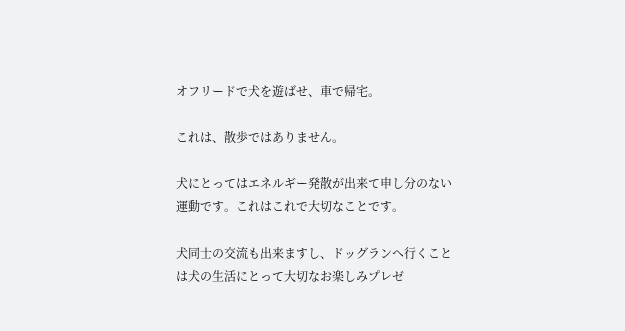オフリードで犬を遊ばせ、車で帰宅。

これは、散歩ではありません。

犬にとってはエネルギー発散が出来て申し分のない運動です。これはこれで大切なことです。

犬同士の交流も出来ますし、ドッグランへ行くことは犬の生活にとって大切なお楽しみプレゼ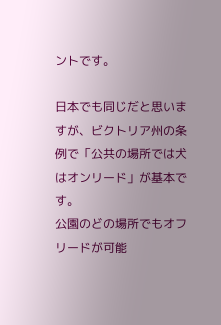ントです。

日本でも同じだと思いますが、ビクトリア州の条例で「公共の場所では犬はオンリード」が基本です。
公園のどの場所でもオフリードが可能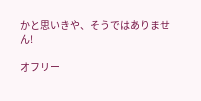かと思いきや、そうではありません!

オフリー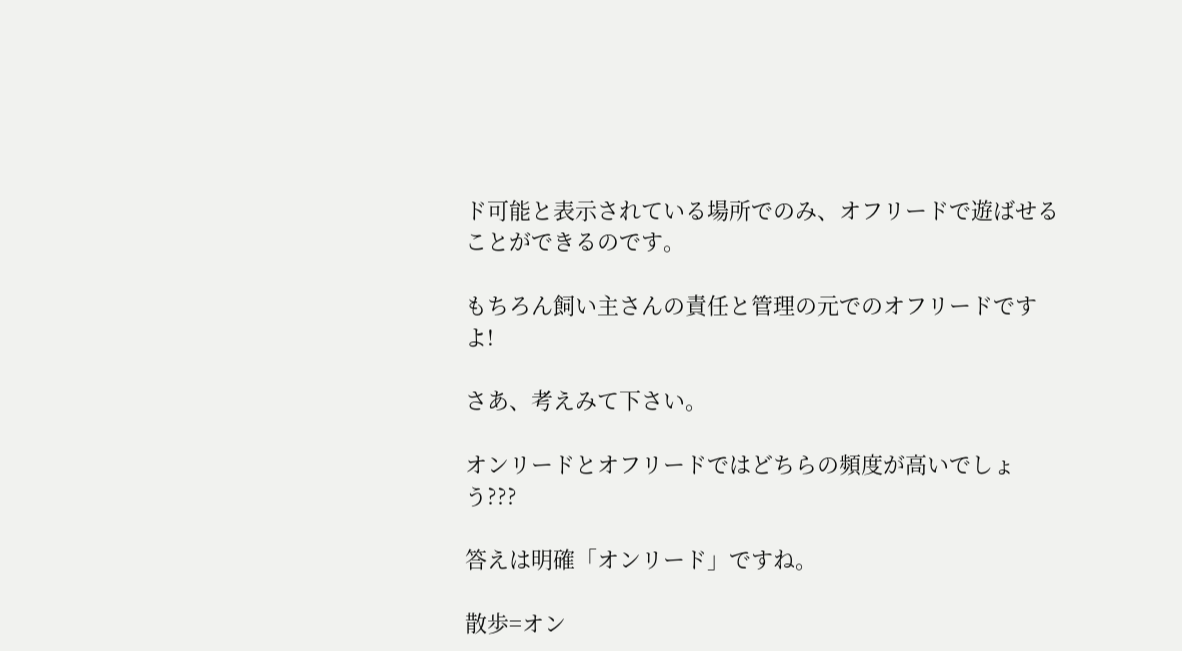ド可能と表示されている場所でのみ、オフリードで遊ばせることができるのです。

もちろん飼い主さんの責任と管理の元でのオフリードですよ!

さあ、考えみて下さい。

オンリードとオフリードではどちらの頻度が高いでしょう???

答えは明確「オンリード」ですね。

散歩=オン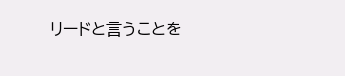リードと言うことを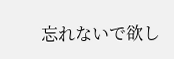忘れないで欲し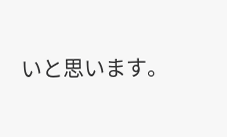いと思います。